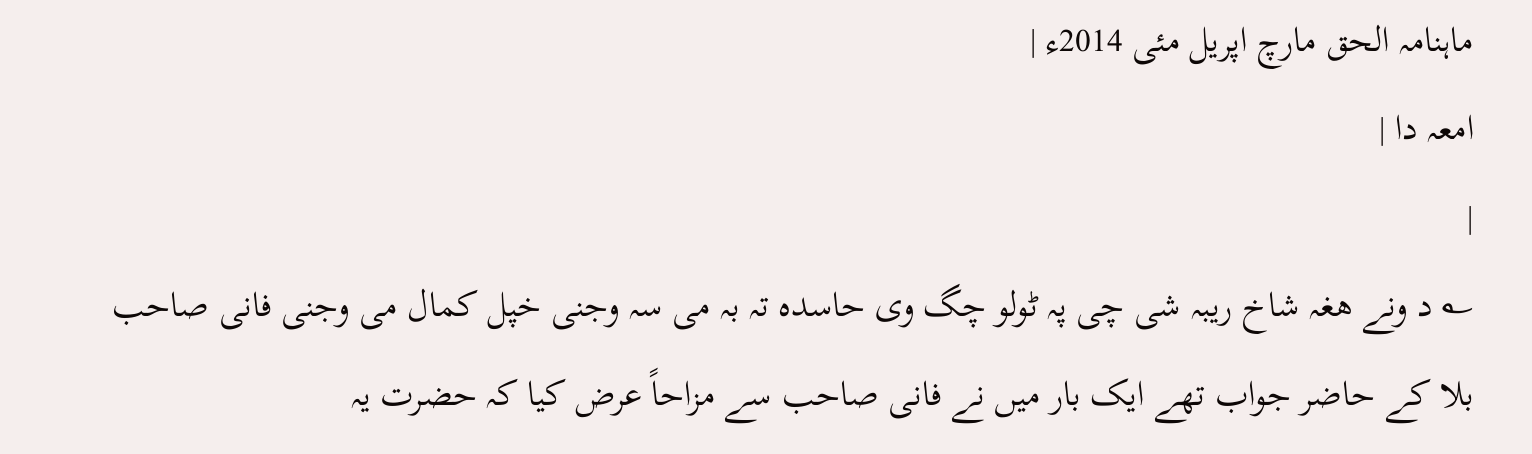ماہنامہ الحق مارچ اپریل مئی 2014ء |
امعہ دا |
|
؎ د ونے ھغہ شاخ ریبہ شی چی پہ ٹولو چگ وی حاسدہ تہ بہ می سہ وجنی خپل کمال می وجنی فانی صاحب بلا کے حاضر جواب تھے ایک بار میں نے فانی صاحب سے مزاحاً عرض کیا کہ حضرت یہ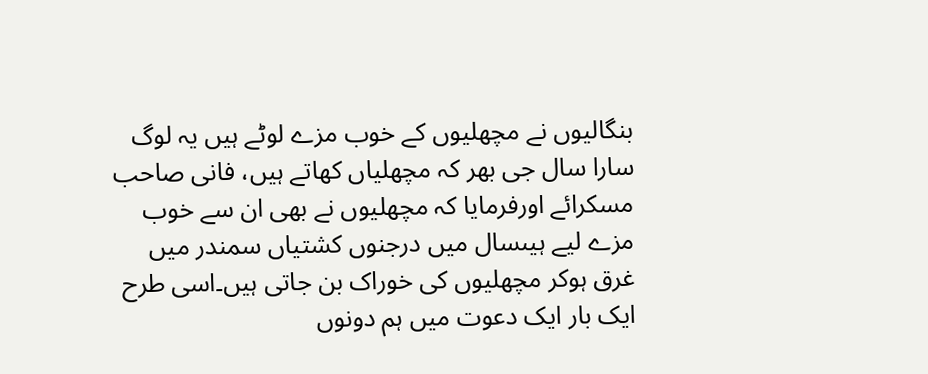بنگالیوں نے مچھلیوں کے خوب مزے لوٹے ہیں یہ لوگ سارا سال جی بھر کہ مچھلیاں کھاتے ہیں، فانی صاحب مسکرائے اورفرمایا کہ مچھلیوں نے بھی ان سے خوب مزے لیے ہیںسال میں درجنوں کشتیاں سمندر میں غرق ہوکر مچھلیوں کی خوراک بن جاتی ہیں۔اسی طرح ایک بار ایک دعوت میں ہم دونوں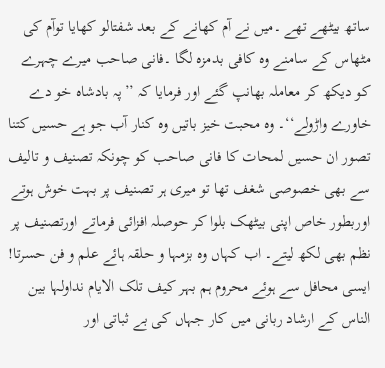ساتھ بیٹھے تھے ۔میں نے آم کھانے کے بعد شفتالو کھایا توآم کی مٹھاس کے سامنے وہ کافی بدمزہ لگا ۔فانی صاحب میرے چہرے کو دیکھ کر معاملہ بھانپ گئے اور فرمایا کہ ’’پہ بادشاہ خو دے خاورے واڑولے‘‘۔ وہ محبت خیز باتیں وہ کنار آب جو ہے حسیں کتنا تصور ان حسیں لمحات کا فانی صاحب کو چونکہ تصنیف و تالیف سے بھی خصوصی شغف تھا تو میری ہر تصنیف پر بہت خوش ہوتے اوربطور خاص اپنی بیٹھک بلوا کر حوصلہ افزائی فرماتے اورتصنیف پر نظم بھی لکھ لیتے۔ اب کہاں وہ بزمہا و حلقہ ہائے علم و فن حسرتا! ایسی محافل سے ہوئے محروم ہم بہر کیف تلک الایام نداولہا بین الناس کے ارشاد ربانی میں کار جہاں کی بے ثباتی اور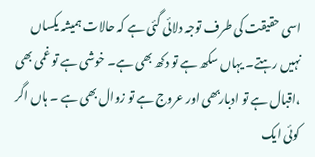اسی حقیقت کی طرف توجہ دلائی گئی ہے کہ حالات ہمیشہ یکساں نہیں رہتے۔ یہاں سکھ ہے تو دکھ بھی ہے۔ خوشی ہے تو غمی بھی ،اقبال ہے تو ادباربھی اور عروج ہے تو زوال بھی ہے ۔ ہاں اگر کوئی ایک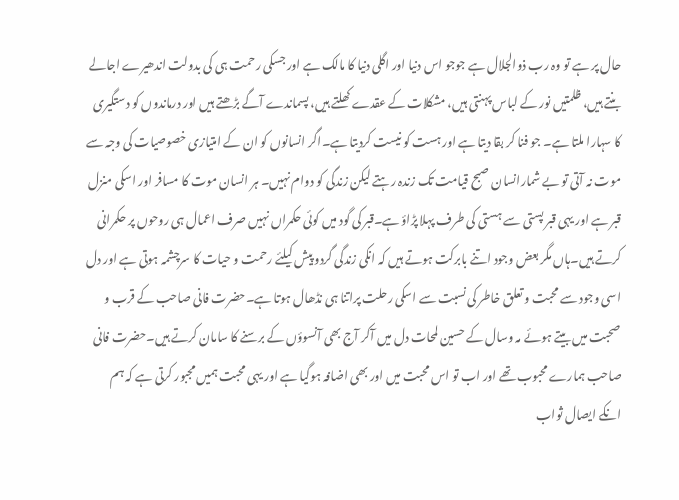حال پر ہے تو وہ رب ذوالجلال ہے جوجو اس دنیا اور اگلی دنیا کا مالک ہے اور جسکی رحمت ہی کی بدولت اندھیرے اجالے بنتے ہیں، ظلمتیں نور کے لباس پہنتی ہیں، مشکلات کے عقدے کھلتے ہیں، پسماندے آگے بڑھتے ہیں اور درماندوں کو دستگیری کا سہارا ملتا ہے۔ جو فنا کر بقا دیتا ہے اور ہست کو نیست کردیتا ہے۔اگر انسانوں کو ان کے امتیازی خصوصیات کی وجہ سے موت نہ آتی تو بے شمارانسان صبح قیامت تک زندہ رہتے لیکن زندگی کو دوام نہیں۔ ہر انسان موت کا مسافر اور اسکی منزل قبر ہے اور یہی قبر پستی سے ہستی کی طرف پہلا پڑاؤ ہے۔قبر کی گود میں کوئی حکمراں نہیں صرف اعمال ہی روحوں پر حکمرانی کرتے ہیں۔ہاں مگر بعض وجود اتنے بابرکت ہوتے ہیں کہ انکی زندگی گردو پیش کیلئے رحمت و حیات کا سرچشمہ ہوتی ہے اور دل اسی وجود سے محبت و تعلق خاطر کی نسبت سے اسکی رحلت پراتنا ہی نڈھال ہوتا ہے۔حضرت فانی صاحب کے قرب و صحبت میں بیتے ہوئے مہ وسال کے حسین لمحات دل میں آکر آج بھی آنسوؤں کے برسنے کا سامان کرتے ہیں۔حضرت فانی صاحب ہمارے محبوب تھے اور اب تو اس محبت میں اور بھی اضافہ ہوگیا ہے اور یہی محبت ہمیں مجبور کرتی ہے کہ ہم انکے ایصال ثواب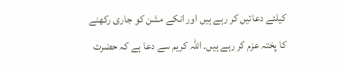کیلئے دعائیں کر رہے ہیں اور انکے مشن کو جاری رکھنے کا پختہ عزم کر رہے ہیں۔ اللہ کریم سے دعا ہے کہ حضرت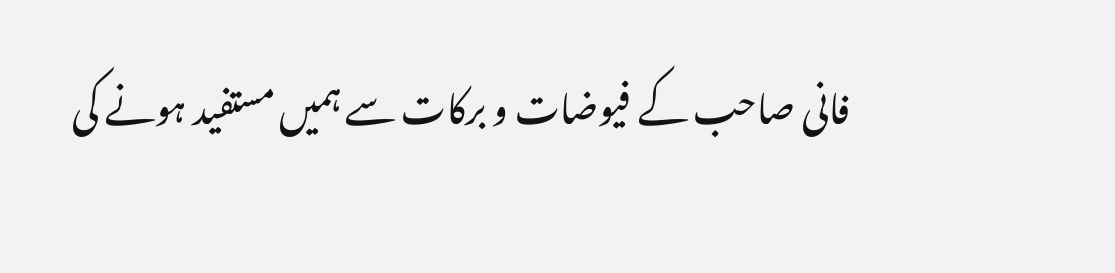فانی صاحب کے فیوضات و برکات سے ہمیں مستفید ہونے کی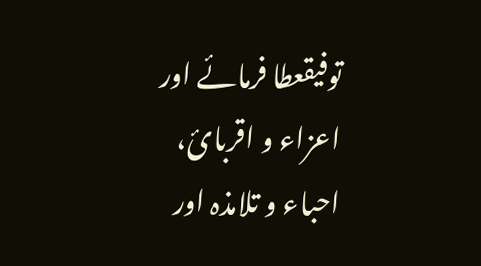توفیقعطا فرمائے اور اعزاء و اقربائ، احباء و تلامذہ اور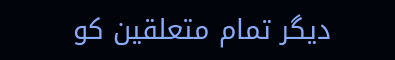دیگر تمام متعلقین کو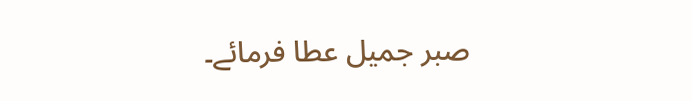صبر جمیل عطا فرمائے۔